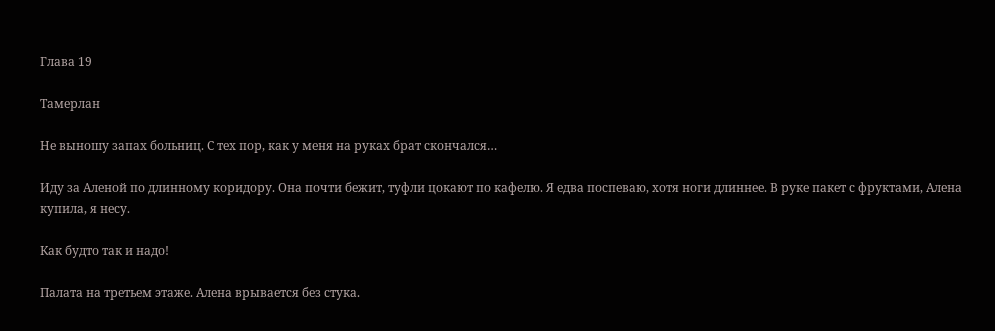Глава 19

Тамерлан

Не выношу запах больниц. С тех пор, как у меня на руках брат скончался…

Иду за Аленой по длинному коридору. Она почти бежит, туфли цокают по кафелю. Я едва поспеваю, хотя ноги длиннее. В руке пакет с фруктами, Алена купила, я несу.

Как будто так и надо!

Палата на третьем этаже. Алена врывается без стука.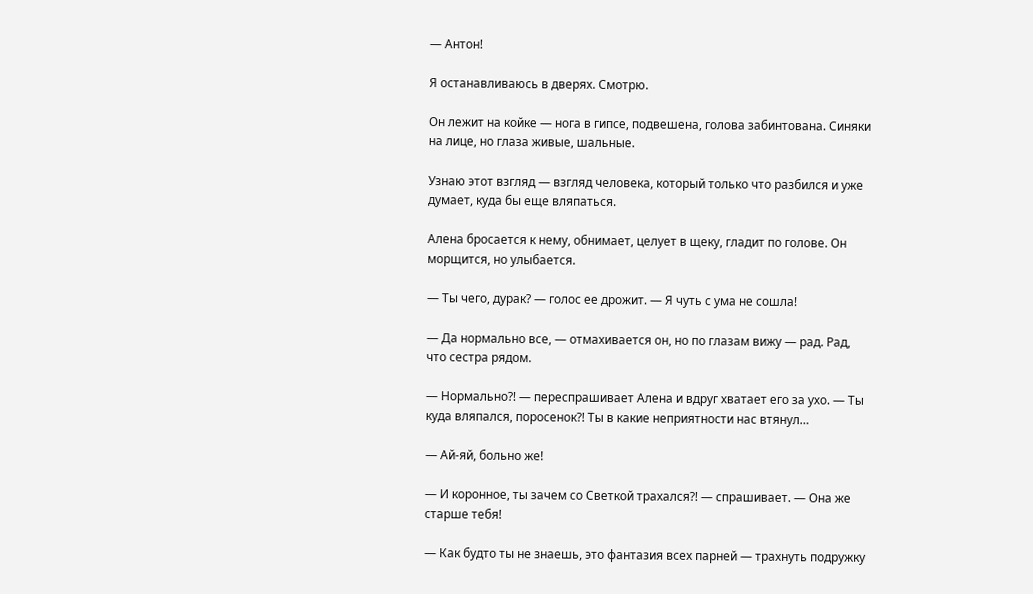— Антон!

Я останавливаюсь в дверях. Смотрю.

Он лежит на койке — нога в гипсе, подвешена, голова забинтована. Синяки на лице, но глаза живые, шальные.

Узнаю этот взгляд — взгляд человека, который только что разбился и уже думает, куда бы еще вляпаться.

Алена бросается к нему, обнимает, целует в щеку, гладит по голове. Он морщится, но улыбается.

— Ты чего, дурак? — голос ее дрожит. — Я чуть с ума не сошла!

— Да нормально все, — отмахивается он, но по глазам вижу — рад. Рад, что сестра рядом.

— Нормально?! — переспрашивает Алена и вдруг хватает его за ухо. — Ты куда вляпался, поросенок?! Ты в какие неприятности нас втянул…

— Ай-яй, больно же!

— И коронное, ты зачем со Светкой трахался?! — спрашивает. — Она же старше тебя!

— Как будто ты не знаешь, это фантазия всех парней — трахнуть подружку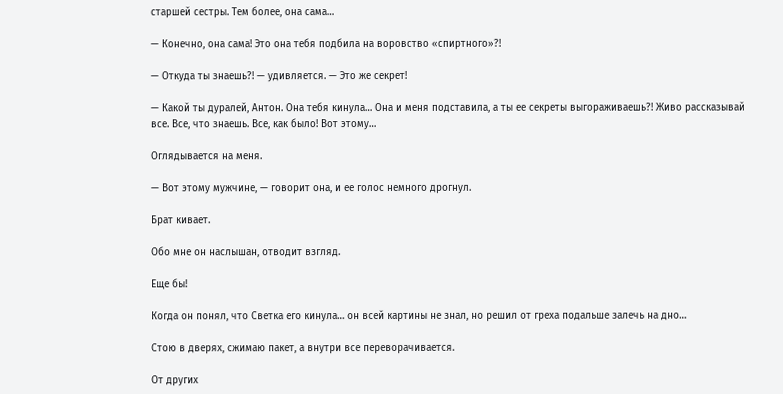старшей сестры. Тем более, она сама…

— Конечно, она сама! Это она тебя подбила на воровство «спиртного»?!

— Откуда ты знаешь?! — удивляется. — Это же секрет!

— Какой ты дуралей, Антон. Она тебя кинула… Она и меня подставила, а ты ее секреты выгораживаешь?! Живо рассказывай все. Все, что знаешь. Все, как было! Вот этому…

Оглядывается на меня.

— Вот этому мужчине, — говорит она, и ее голос немного дрогнул.

Брат кивает.

Обо мне он наслышан, отводит взгляд.

Еще бы!

Когда он понял, что Светка его кинула… он всей картины не знал, но решил от греха подальше залечь на дно…

Стою в дверях, сжимаю пакет, а внутри все переворачивается.

От других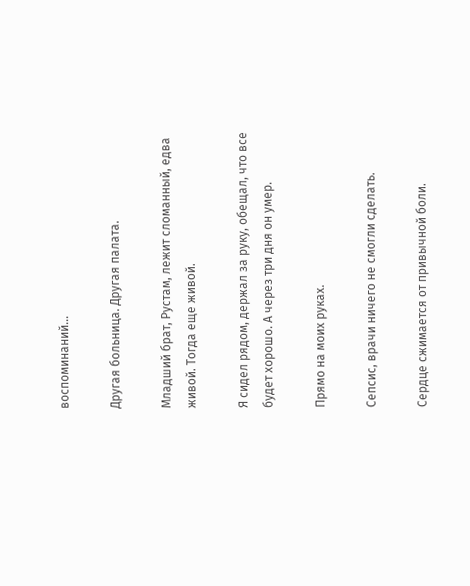воспоминаний…

Другая больница. Другая палата.

Младший брат, Рустам, лежит сломанный, едва живой. Тогда еще живой.

Я сидел рядом, держал за руку, обещал, что все будет хорошо. А через три дня он умер.

Прямо на моих руках.

Сепсис, врачи ничего не смогли сделать.

Сердце сжимается от привычной боли.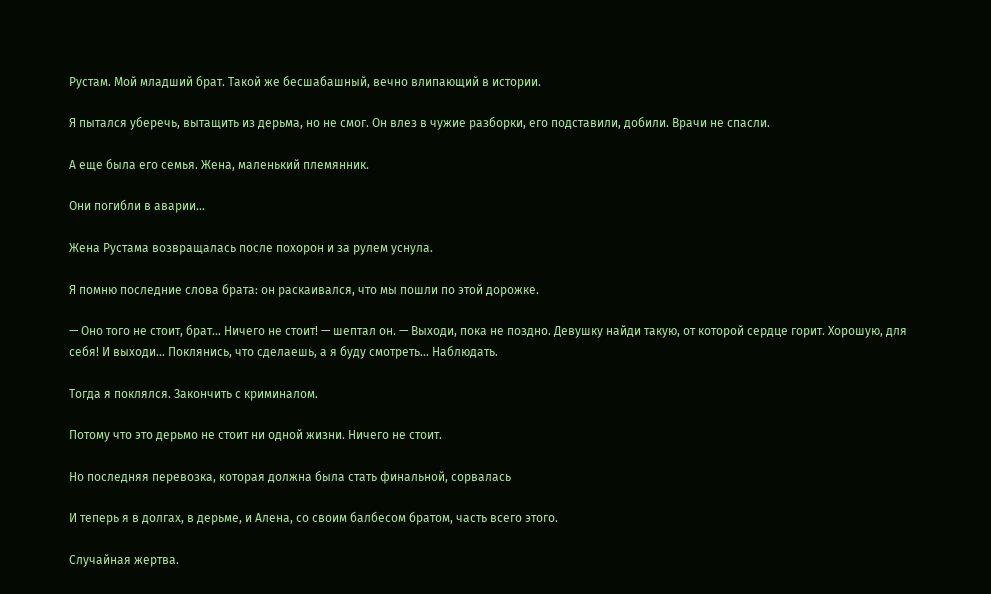Рустам. Мой младший брат. Такой же бесшабашный, вечно влипающий в истории.

Я пытался уберечь, вытащить из дерьма, но не смог. Он влез в чужие разборки, его подставили, добили. Врачи не спасли.

А еще была его семья. Жена, маленький племянник.

Они погибли в аварии…

Жена Рустама возвращалась после похорон и за рулем уснула.

Я помню последние слова брата: он раскаивался, что мы пошли по этой дорожке.

— Оно того не стоит, брат… Ничего не стоит! — шептал он. — Выходи, пока не поздно. Девушку найди такую, от которой сердце горит. Хорошую, для себя! И выходи… Поклянись, что сделаешь, а я буду смотреть… Наблюдать.

Тогда я поклялся. Закончить с криминалом.

Потому что это дерьмо не стоит ни одной жизни. Ничего не стоит.

Но последняя перевозка, которая должна была стать финальной, сорвалась

И теперь я в долгах, в дерьме, и Алена, со своим балбесом братом, часть всего этого.

Случайная жертва.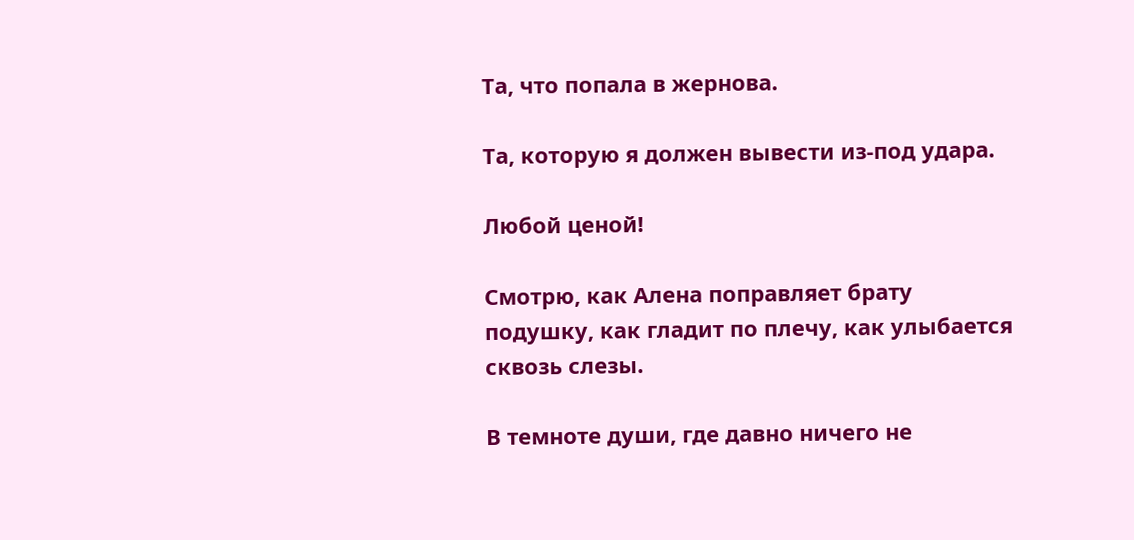Та, что попала в жернова.

Та, которую я должен вывести из-под удара.

Любой ценой!

Смотрю, как Алена поправляет брату подушку, как гладит по плечу, как улыбается сквозь слезы.

В темноте души, где давно ничего не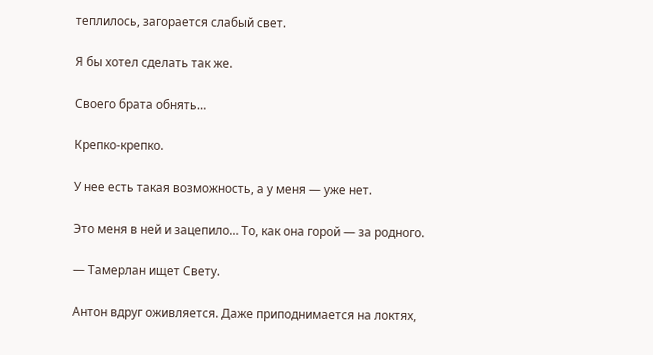теплилось, загорается слабый свет.

Я бы хотел сделать так же.

Своего брата обнять…

Крепко-крепко.

У нее есть такая возможность, а у меня — уже нет.

Это меня в ней и зацепило… То, как она горой — за родного.

— Тамерлан ищет Свету.

Антон вдруг оживляется. Даже приподнимается на локтях,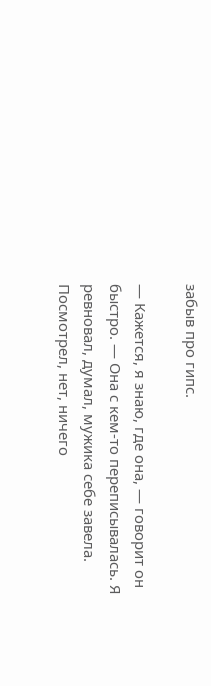забыв про гипс.

— Кажется, я знаю, где она, — говорит он быстро. — Она с кем-то переписывалась. Я ревновал, думал, мужика себе завела. Посмотрел, нет, ничего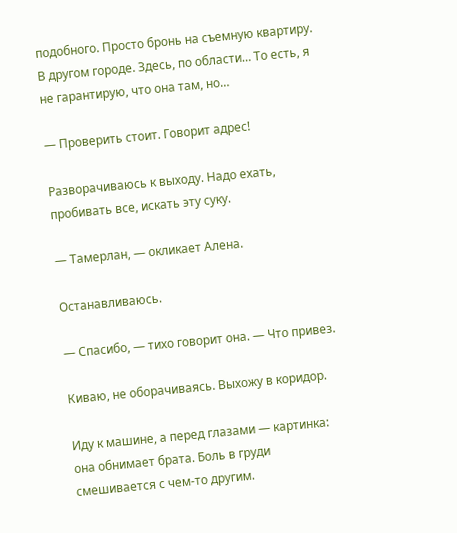подобного. Просто бронь на съемную квартиру. В другом городе. Здесь, по области… То есть, я не гарантирую, что она там, но…

— Проверить стоит. Говорит адрес!

Разворачиваюсь к выходу. Надо ехать, пробивать все, искать эту суку.

— Тамерлан, — окликает Алена.

Останавливаюсь.

— Спасибо, — тихо говорит она. — Что привез.

Киваю, не оборачиваясь. Выхожу в коридор.

Иду к машине, а перед глазами — картинка: она обнимает брата. Боль в груди смешивается с чем-то другим.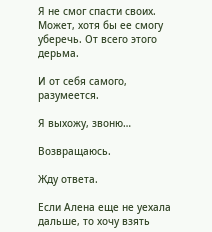Я не смог спасти своих. Может, хотя бы ее смогу уберечь. От всего этого дерьма.

И от себя самого, разумеется.

Я выхожу, звоню…

Возвращаюсь.

Жду ответа.

Если Алена еще не уехала дальше, то хочу взять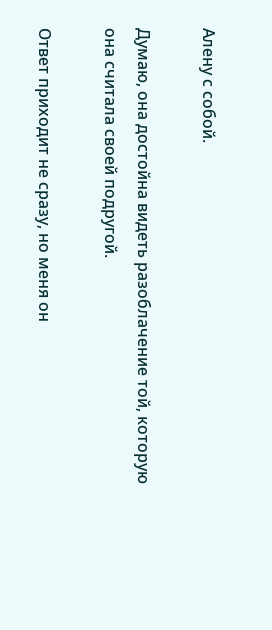Алену с собой.

Думаю, она достойна видеть разоблачение той, которую она считала своей подругой.

Ответ приходит не сразу, но меня он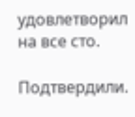удовлетворил на все сто.

Подтвердили.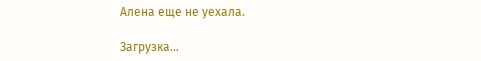Алена еще не уехала.

Загрузка...